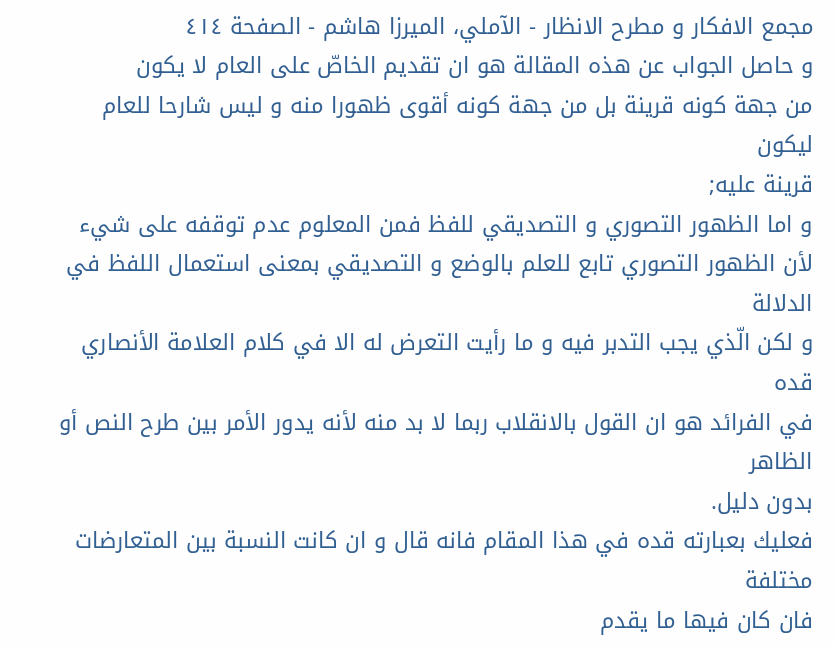مجمع الافكار و مطرح الانظار - الآملي، الميرزا هاشم - الصفحة ٤١٤
و حاصل الجواب عن هذه المقالة هو ان تقديم الخاصّ على العام لا يكون
من جهة كونه قرينة بل من جهة كونه أقوى ظهورا منه و ليس شارحا للعام ليكون
قرينة عليه;
و اما الظهور التصوري و التصديقي للفظ فمن المعلوم عدم توقفه على شيء
لأن الظهور التصوري تابع للعلم بالوضع و التصديقي بمعنى استعمال اللفظ في الدلالة
و لكن الّذي يجب التدبر فيه و ما رأيت التعرض له الا في كلام العلامة الأنصاري قده
في الفرائد هو ان القول بالانقلاب ربما لا بد منه لأنه يدور الأمر بين طرح النص أو الظاهر
بدون دليل.
فعليك بعبارته قده في هذا المقام فانه قال و ان كانت النسبة بين المتعارضات مختلفة
فان كان فيها ما يقدم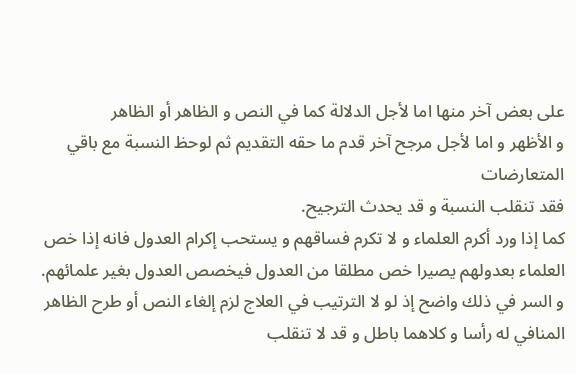على بعض آخر منها اما لأجل الدلالة كما في النص و الظاهر أو الظاهر
و الأظهر و اما لأجل مرجح آخر قدم ما حقه التقديم ثم لوحظ النسبة مع باقي المتعارضات
فقد تنقلب النسبة و قد يحدث الترجيح.
كما إذا ورد أكرم العلماء و لا تكرم فساقهم و يستحب إكرام العدول فانه إذا خص
العلماء بعدولهم يصيرا خص مطلقا من العدول فيخصص العدول بغير علمائهم.
و السر في ذلك واضح إذ لو لا الترتيب في العلاج لزم إلغاء النص أو طرح الظاهر
المنافي له رأسا و كلاهما باطل و قد لا تنقلب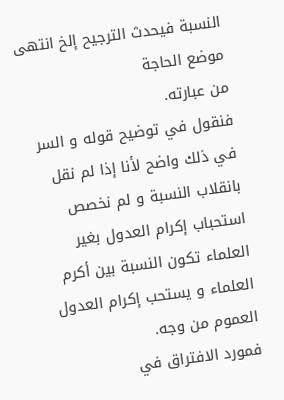النسبة فيحدث الترجيح إلخ انتهى موضع الحاجة
من عبارته.
فنقول في توضيح قوله و السر في ذلك واضح لأنا إذا لم نقل بانقلاب النسبة و لم نخصص
استحباب إكرام العدول بغير العلماء تكون النسبة بين أكرم العلماء و يستحب إكرام العدول
العموم من وجه.
فمورد الافتراق في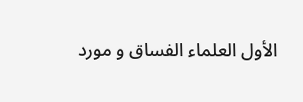الأول العلماء الفساق و مورد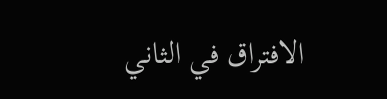الافتراق في الثاني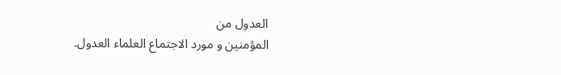العدول من
المؤمنين و مورد الاجتماع العلماء العدول.